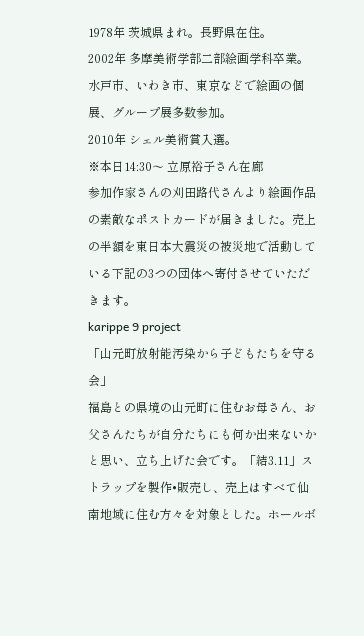1978年 茨城県まれ。長野県在住。
2002年 多摩美術学部二部絵画学科卒業。
水戸市、いわき市、東京などで絵画の個展、グループ展多数参加。
2010年 シェル美術賞入選。
※本日14:30〜 立原裕子さん在廊
参加作家さんの刈田路代さんより絵画作品の素敵なポストカードが届きました。売上の半額を東日本大震災の被災地で活動している下記の3つの団体へ寄付させていただきます。
karippe 9 project
「山元町放射能汚染から子どもたちを守る会」
福島との県境の山元町に住むお母さん、お父さんたちが自分たちにも何か出来ないかと思い、立ち上げた会です。「結3.11」ストラップを製作•販売し、売上はすべて仙南地域に住む方々を対象とした。ホールボ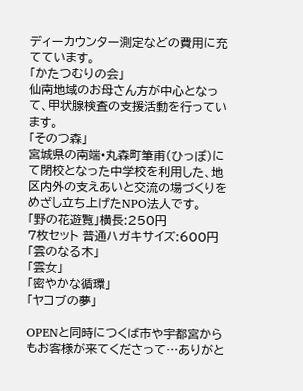ディーカウンター測定などの費用に充てています。
「かたつむりの会」
仙南地域のお母さん方が中心となって、甲状腺検査の支援活動を行っています。
「そのつ森」
宮城県の南端•丸森町筆甫(ひっぽ)にて閉校となった中学校を利用した、地区内外の支えあいと交流の場づくりをめざし立ち上げたNPO法人です。
「野の花遊覧」横長:250円
7枚セット 普通ハガキサイズ:600円
「雲のなる木」
「雲女」
「密やかな循環」
「ヤコブの夢」

OPENと同時につくば市や宇都宮からもお客様が来てくださって…ありがと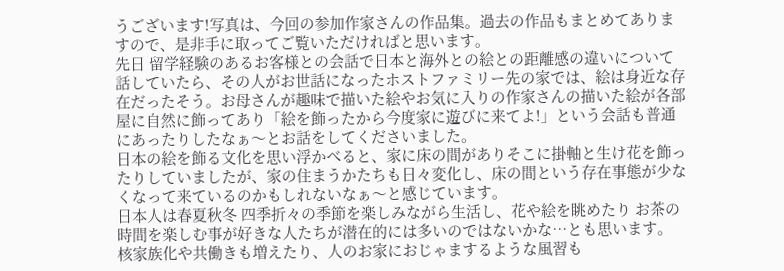うございます!写真は、今回の参加作家さんの作品集。過去の作品もまとめてありますので、是非手に取ってご覧いただければと思います。
先日 留学経験のあるお客様との会話で日本と海外との絵との距離感の違いについて話していたら、その人がお世話になったホストファミリー先の家では、絵は身近な存在だったそう。お母さんが趣味で描いた絵やお気に入りの作家さんの描いた絵が各部屋に自然に飾ってあり「絵を飾ったから今度家に遊びに来てよ!」という会話も普通にあったりしたなぁ〜とお話をしてくださいました。
日本の絵を飾る文化を思い浮かべると、家に床の間がありそこに掛軸と生け花を飾ったりしていましたが、家の住まうかたちも日々変化し、床の間という存在事態が少なくなって来ているのかもしれないなぁ〜と感じています。
日本人は春夏秋冬 四季折々の季節を楽しみながら生活し、花や絵を眺めたり お茶の時間を楽しむ事が好きな人たちが潜在的には多いのではないかな…とも思います。
核家族化や共働きも増えたり、人のお家におじゃまするような風習も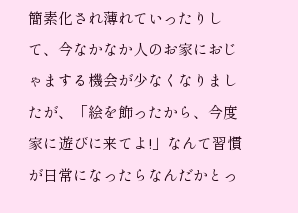簡素化され薄れていったりして、今なかなか人のお家におじゃまする機会が少なくなりましたが、「絵を飾ったから、今度家に遊びに来てよ!」なんて習慣が日常になったらなんだかとっ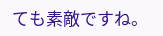ても素敵ですね。